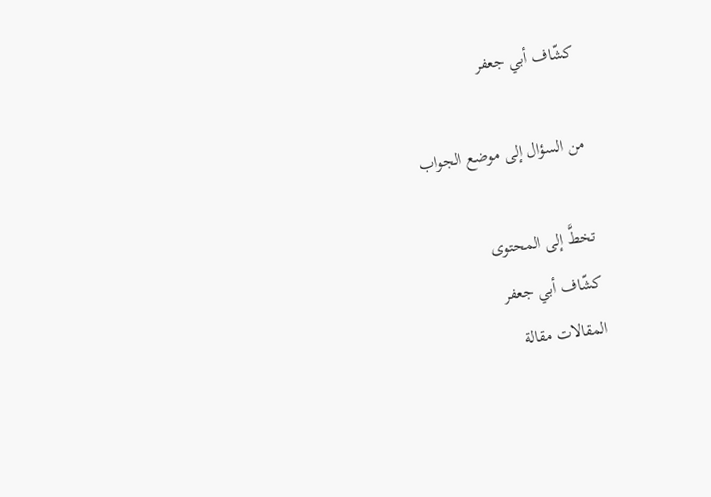كشّاف أبي جعفر

من السؤال إلى موضع الجواب

تخطَّ إلى المحتوى
كشّاف أبي جعفر
المقالات مقالة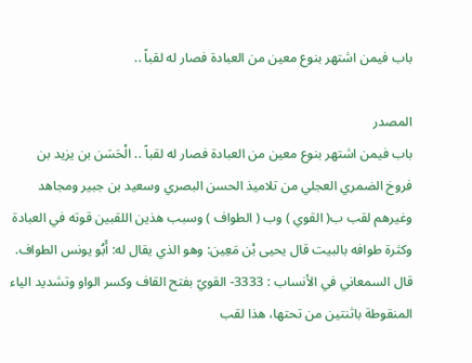باب فيمن اشتهر بنوع معين من العبادة فصار له لقباً ..

المصدر
باب فيمن اشتهر بنوع معين من العبادة فصار له لقباً .. الْحَسَن بن يزيد بن فروخ الضمري العجلي من تلاميذ الحسن البصري وسعيد بن جبير ومجاهد وغيرهم لقب ب( القوي ) وب ( الطواف ) وسبب هذين اللقبين قوته في العبادة وكثرة طوافه بالبيت قال يحيى بْن مَعِين: وهو الذي يقال له: أَبُو يونس الطواف. قال السمعاني في الأنساب : 3333- القويّ بفتح القاف وكسر الواو وتشديد الياء المنقوطة باثنتين من تحتها، هذا لقب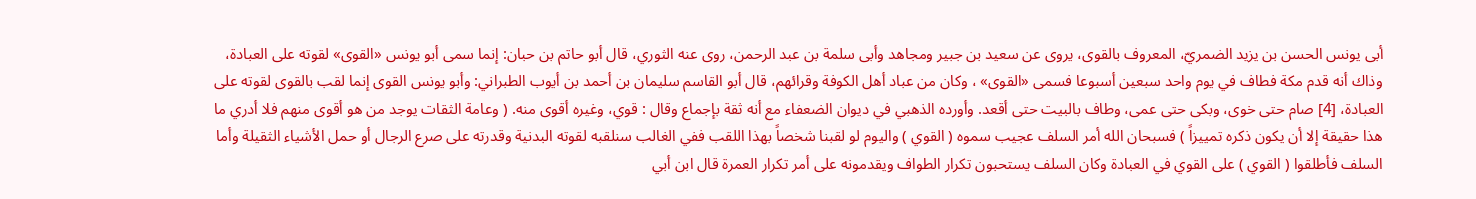أبى يونس الحسن بن يزيد الضمريّ، المعروف بالقوى، يروى عن سعيد بن جبير ومجاهد وأبى سلمة بن عبد الرحمن، روى عنه الثوري، قال أبو حاتم بن حبان: إنما سمى أبو يونس «القوى» لقوته على العبادة، وذاك أنه قدم مكة فطاف في يوم واحد سبعين أسبوعا فسمى «القوى» ، وكان من عباد أهل الكوفة وقرائهم، قال أبو القاسم سليمان بن أحمد بن أيوب الطبراني: وأبو يونس القوى إنما لقب بالقوى لقوته على العبادة، [4] صام حتى خوى، وبكى حتى عمى، وطاف بالبيت حتى أقعد. وأورده الذهبي في ديوان الضعفاء مع أنه ثقة بإجماع وقال : قوي، وغيره أقوى منه. ( وعامة الثقات يوجد من هو أقوى منهم فلا أدري ما هذا حقيقة إلا أن يكون ذكره تمييزاً ) فسبحان الله أمر السلف عجيب سموه ( القوي ) واليوم لو لقبنا شخصاً بهذا اللقب ففي الغالب سنلقبه لقوته البدنية وقدرته على صرع الرجال أو حمل الأشياء الثقيلة وأما السلف فأطلقوا ( القوي ) على القوي في العبادة وكان السلف يستحبون تكرار الطواف ويقدمونه على أمر تكرار العمرة قال ابن أبي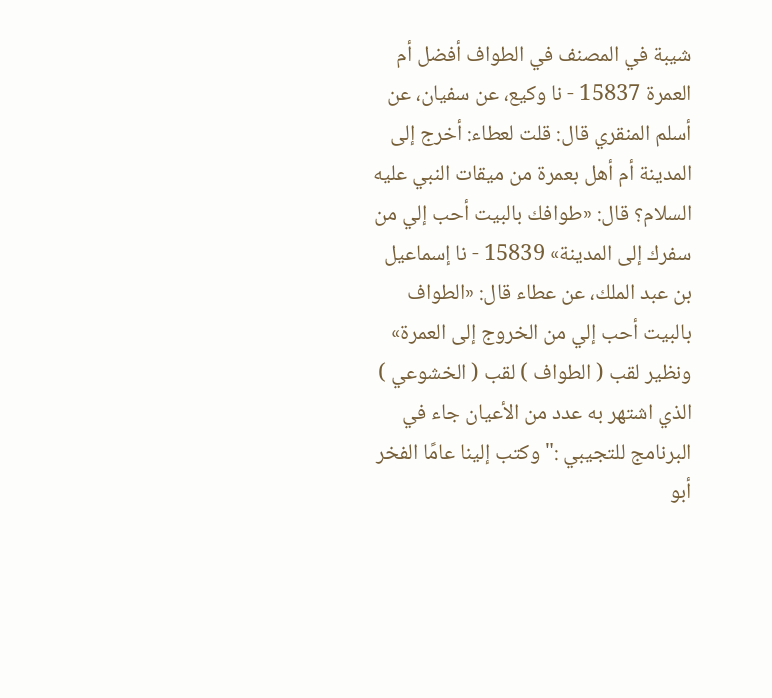شيبة في المصنف في الطواف أفضل أم العمرة 15837 - نا وكيع، عن سفيان، عن أسلم المنقري قال: قلت لعطاء: أخرج إلى المدينة أم أهل بعمرة من ميقات النبي عليه السلام؟ قال: «طوافك بالبيت أحب إلي من سفرك إلى المدينة» 15839 - نا إسماعيل بن عبد الملك، عن عطاء قال: «الطواف بالبيت أحب إلي من الخروج إلى العمرة» ونظير لقب ( الطواف ) لقب ( الخشوعي ) الذي اشتهر به عدد من الأعيان جاء في البرنامج للتجيبي :" وكتب إلينا عامًا الفخر أبو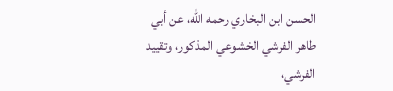الحسن ابن البخاري رحمه الله، عن أبي طاهر الفرشي الخشوعي المذكور، وتقييد الفرشي،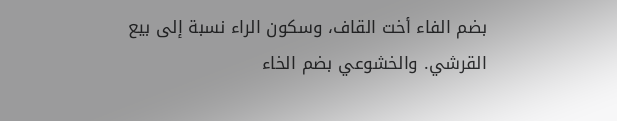بضم الفاء أخت القاف، وسكون الراء نسبة إلى بيع القرشي. والخشوعي بضم الخاء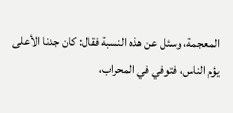المعجمة، وسئل عن هذه النسبة فقال: كان جدنا الأعلى يؤم الناس، فتوفي في المحراب،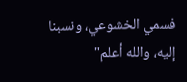فسمي الخشوعي، ونسبنا إليه، والله أعلم"